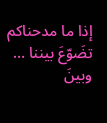إذا ما مدحناكم تضَوّعَ بيننا … وبينَ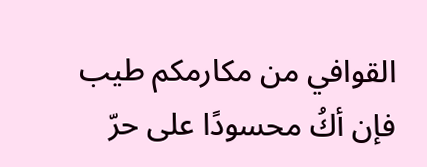القوافي من مكارمكم طيب
فإن أكُ محسودًا على حرّ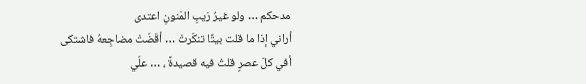مدحكم … ولو غيرُ رَيبِ المَنونِ اعتدى
أراني إذا ما قلت بيتًا تنكّرتْ … أقَضّتْ مضاجِعهُ فاشتكى
أفي كلّ عصرٍ قلتُ فيه قصيدةً ، … علّي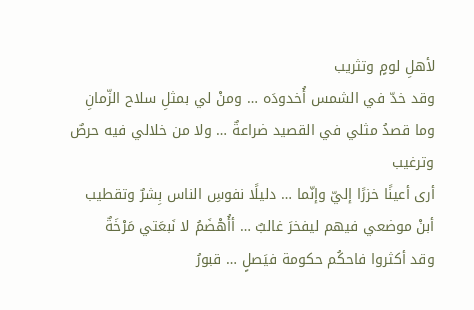لأهلِ لومٍ وتثريب
وقد خدّ في الشمس أُخدودَه … ومنْ لي بمثلِ سلاح الزّمانِ
وما قصدُ مثلي في القصيد ضراعةٌ … ولا من خلالي فيه حرصٌ وترغيب
أرى أعينًا خزرًا إليّ وإنّما … دليلًا نفوسِ الناس بِشرٌ وتقطيب
أبنْ موضعي فيهم ليفخرَ غالبٌ … أأُهْضَمُ لا نَبعَتي مَرْخَةٌ
وقد أكثروا فاحكُم حكومة فيَصلٍ … قبورُ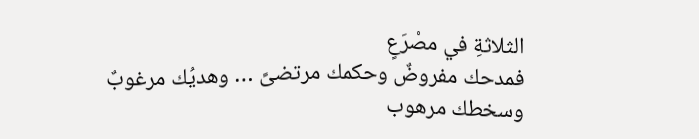الثلاثةِ في مصْرَعٍ
فمدحك مفروضٌ وحكمك مرتضىً … وهديُك مرغوبٌ وسخطك مرهوب